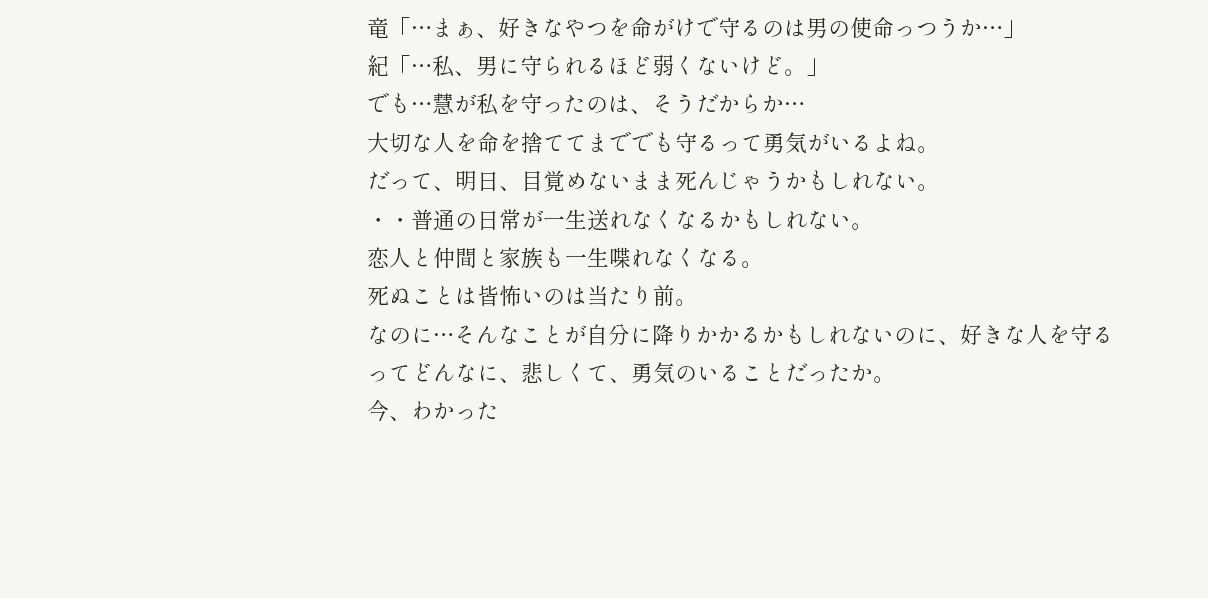竜「…まぁ、好きなやつを命がけで守るのは男の使命っつうか…」
紀「…私、男に守られるほど弱くないけど。」
でも…慧が私を守ったのは、そうだからか…
大切な人を命を捨ててまででも守るって勇気がいるよね。
だって、明日、目覚めないまま死んじゃうかもしれない。
・・普通の日常が一生送れなくなるかもしれない。
恋人と仲間と家族も一生喋れなくなる。
死ぬことは皆怖いのは当たり前。
なのに…そんなことが自分に降りかかるかもしれないのに、好きな人を守るってどんなに、悲しくて、勇気のいることだったか。
今、わかった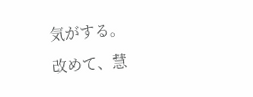気がする。
改めて、慧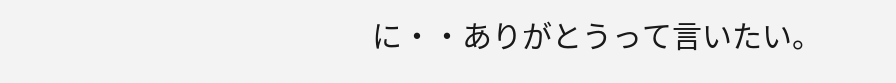に・・ありがとうって言いたい。